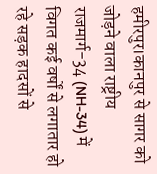हमीरपुर।कानपुर से सागर को जोड़ने वाला राष्ट्रीय राजमार्ग-34 (NH-34) में विगत कई वर्षों से लगातार हो रहे सड़क हादसों से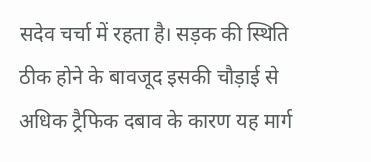सदेव चर्चा में रहता है। सड़क की स्थिति ठीक होने के बावजूद इसकी चौड़ाई से अधिक ट्रैफिक दबाव के कारण यह मार्ग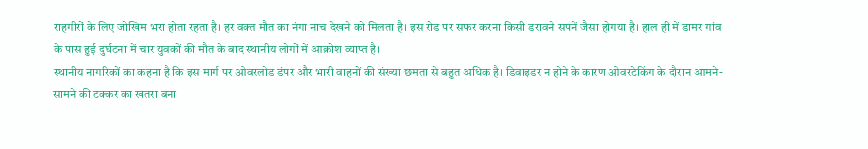राहगीरों के लिए जोखिम भरा होता रहता है। हर वक्त मौत का नंगा नाच देखने को मिलता है। इस रोड पर सफर करना किसी डरावने सपनें जैसा होगया है। हाल ही में डामर गांव के पास हुई दुर्घटना में चार युवकों की मौत के बाद स्थानीय लोगों में आक्रोश व्याप्त है।
स्थानीय नागरिकों का कहना है कि इस मार्ग पर ओवरलोड डंपर और भारी वाहनों की संख्या छमता से बहुत अधिक है। डिवाइडर न होने के कारण ओवरटेकिंग के दौरान आमने-सामने की टक्कर का खतरा बना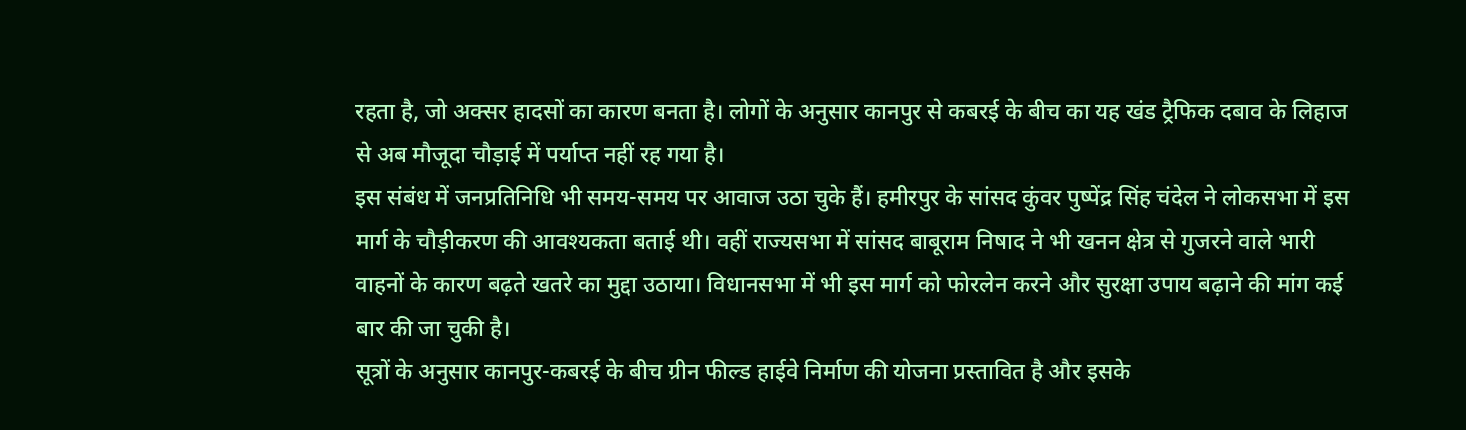रहता है, जो अक्सर हादसों का कारण बनता है। लोगों के अनुसार कानपुर से कबरई के बीच का यह खंड ट्रैफिक दबाव के लिहाज से अब मौजूदा चौड़ाई में पर्याप्त नहीं रह गया है।
इस संबंध में जनप्रतिनिधि भी समय-समय पर आवाज उठा चुके हैं। हमीरपुर के सांसद कुंवर पुष्पेंद्र सिंह चंदेल ने लोकसभा में इस मार्ग के चौड़ीकरण की आवश्यकता बताई थी। वहीं राज्यसभा में सांसद बाबूराम निषाद ने भी खनन क्षेत्र से गुजरने वाले भारी वाहनों के कारण बढ़ते खतरे का मुद्दा उठाया। विधानसभा में भी इस मार्ग को फोरलेन करने और सुरक्षा उपाय बढ़ाने की मांग कई बार की जा चुकी है।
सूत्रों के अनुसार कानपुर-कबरई के बीच ग्रीन फील्ड हाईवे निर्माण की योजना प्रस्तावित है और इसके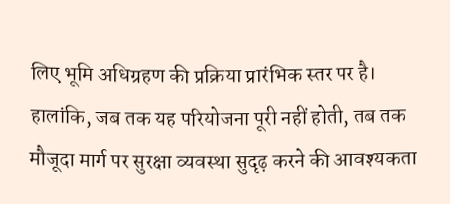लिए भूमि अधिग्रहण की प्रक्रिया प्रारंभिक स्तर पर है। हालांकि, जब तक यह परियोजना पूरी नहीं होती, तब तक मौजूदा मार्ग पर सुरक्षा व्यवस्था सुदृढ़ करने की आवश्यकता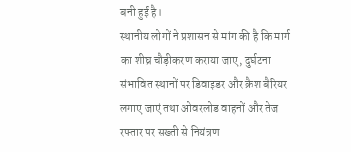बनी हुई है।
स्थानीय लोगों ने प्रशासन से मांग की है कि मार्ग का शीघ्र चौड़ीकरण कराया जाए, दुर्घटना संभावित स्थानों पर डिवाइडर और क्रैश बैरियर लगाए जाएं तथा ओवरलोड वाहनों और तेज रफ्तार पर सख्ती से नियंत्रण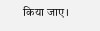किया जाए।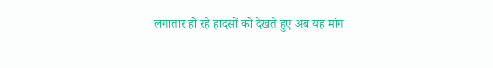लगातार हो रहे हादसों को देखते हुए अब यह मांग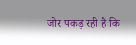जोर पकड़ रही है कि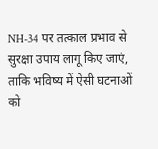NH-34 पर तत्काल प्रभाव से सुरक्षा उपाय लागू किए जाएं, ताकि भविष्य में ऐसी घटनाओं को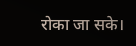रोका जा सके।